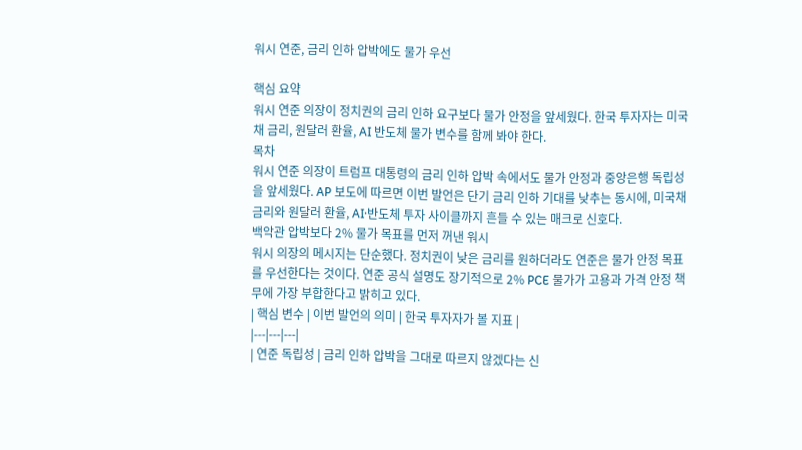워시 연준, 금리 인하 압박에도 물가 우선

핵심 요약
워시 연준 의장이 정치권의 금리 인하 요구보다 물가 안정을 앞세웠다. 한국 투자자는 미국채 금리, 원달러 환율, AI 반도체 물가 변수를 함께 봐야 한다.
목차
워시 연준 의장이 트럼프 대통령의 금리 인하 압박 속에서도 물가 안정과 중앙은행 독립성을 앞세웠다. AP 보도에 따르면 이번 발언은 단기 금리 인하 기대를 낮추는 동시에, 미국채 금리와 원달러 환율, AI·반도체 투자 사이클까지 흔들 수 있는 매크로 신호다.
백악관 압박보다 2% 물가 목표를 먼저 꺼낸 워시
워시 의장의 메시지는 단순했다. 정치권이 낮은 금리를 원하더라도 연준은 물가 안정 목표를 우선한다는 것이다. 연준 공식 설명도 장기적으로 2% PCE 물가가 고용과 가격 안정 책무에 가장 부합한다고 밝히고 있다.
| 핵심 변수 | 이번 발언의 의미 | 한국 투자자가 볼 지표 |
|---|---|---|
| 연준 독립성 | 금리 인하 압박을 그대로 따르지 않겠다는 신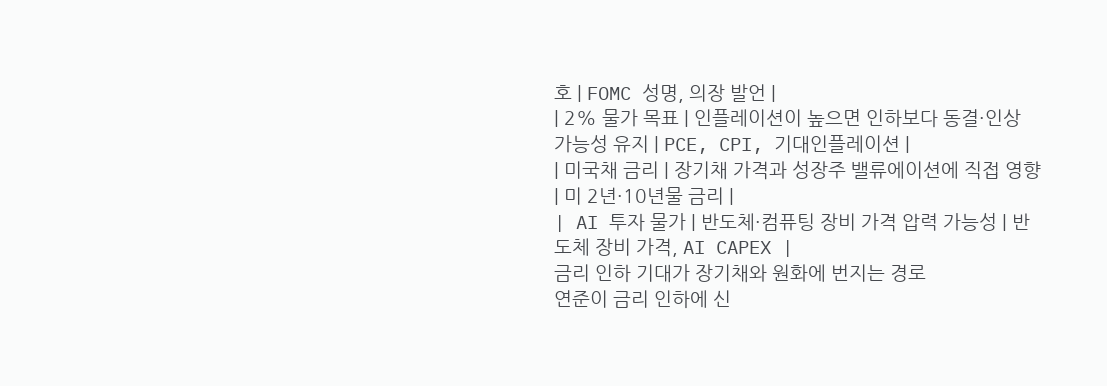호 | FOMC 성명, 의장 발언 |
| 2% 물가 목표 | 인플레이션이 높으면 인하보다 동결·인상 가능성 유지 | PCE, CPI, 기대인플레이션 |
| 미국채 금리 | 장기채 가격과 성장주 밸류에이션에 직접 영향 | 미 2년·10년물 금리 |
| AI 투자 물가 | 반도체·컴퓨팅 장비 가격 압력 가능성 | 반도체 장비 가격, AI CAPEX |
금리 인하 기대가 장기채와 원화에 번지는 경로
연준이 금리 인하에 신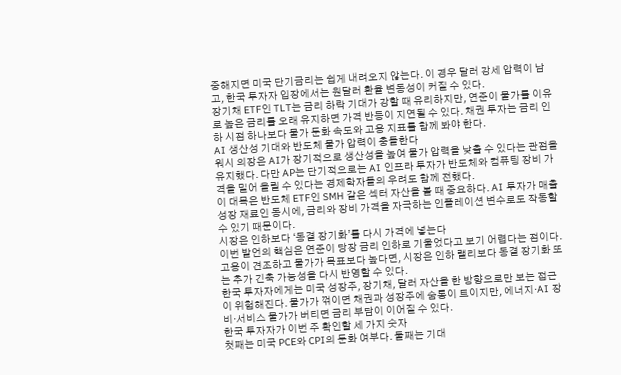중해지면 미국 단기금리는 쉽게 내려오지 않는다. 이 경우 달러 강세 압력이 남고, 한국 투자자 입장에서는 원달러 환율 변동성이 커질 수 있다.
장기채 ETF인 TLT는 금리 하락 기대가 강할 때 유리하지만, 연준이 물가를 이유로 높은 금리를 오래 유지하면 가격 반등이 지연될 수 있다. 채권 투자는 금리 인하 시점 하나보다 물가 둔화 속도와 고용 지표를 함께 봐야 한다.
AI 생산성 기대와 반도체 물가 압력이 충돌한다
워시 의장은 AI가 장기적으로 생산성을 높여 물가 압력을 낮출 수 있다는 관점을 유지했다. 다만 AP는 단기적으로는 AI 인프라 투자가 반도체와 컴퓨팅 장비 가격을 밀어 올릴 수 있다는 경제학자들의 우려도 함께 전했다.
이 대목은 반도체 ETF인 SMH 같은 섹터 자산을 볼 때 중요하다. AI 투자가 매출 성장 재료인 동시에, 금리와 장비 가격을 자극하는 인플레이션 변수로도 작동할 수 있기 때문이다.
시장은 인하보다 ‘동결 장기화’를 다시 가격에 넣는다
이번 발언의 핵심은 연준이 당장 금리 인하로 기울었다고 보기 어렵다는 점이다. 고용이 견조하고 물가가 목표보다 높다면, 시장은 인하 랠리보다 동결 장기화 또는 추가 긴축 가능성을 다시 반영할 수 있다.
한국 투자자에게는 미국 성장주, 장기채, 달러 자산을 한 방향으로만 보는 접근이 위험해진다. 물가가 꺾이면 채권과 성장주에 숨통이 트이지만, 에너지·AI 장비·서비스 물가가 버티면 금리 부담이 이어질 수 있다.
한국 투자자가 이번 주 확인할 세 가지 숫자
첫째는 미국 PCE와 CPI의 둔화 여부다. 둘째는 기대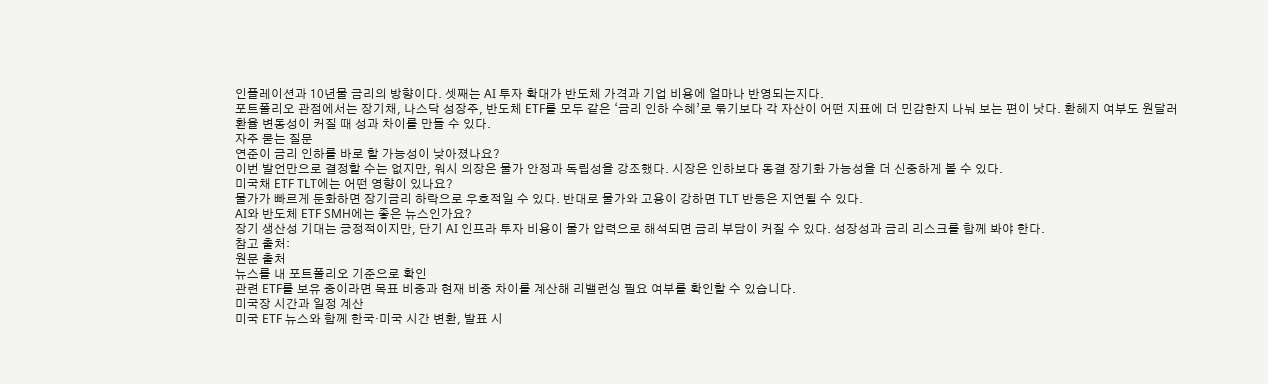인플레이션과 10년물 금리의 방향이다. 셋째는 AI 투자 확대가 반도체 가격과 기업 비용에 얼마나 반영되는지다.
포트폴리오 관점에서는 장기채, 나스닥 성장주, 반도체 ETF를 모두 같은 ‘금리 인하 수혜’로 묶기보다 각 자산이 어떤 지표에 더 민감한지 나눠 보는 편이 낫다. 환헤지 여부도 원달러 환율 변동성이 커질 때 성과 차이를 만들 수 있다.
자주 묻는 질문
연준이 금리 인하를 바로 할 가능성이 낮아졌나요?
이번 발언만으로 결정할 수는 없지만, 워시 의장은 물가 안정과 독립성을 강조했다. 시장은 인하보다 동결 장기화 가능성을 더 신중하게 볼 수 있다.
미국채 ETF TLT에는 어떤 영향이 있나요?
물가가 빠르게 둔화하면 장기금리 하락으로 우호적일 수 있다. 반대로 물가와 고용이 강하면 TLT 반등은 지연될 수 있다.
AI와 반도체 ETF SMH에는 좋은 뉴스인가요?
장기 생산성 기대는 긍정적이지만, 단기 AI 인프라 투자 비용이 물가 압력으로 해석되면 금리 부담이 커질 수 있다. 성장성과 금리 리스크를 함께 봐야 한다.
참고 출처:
원문 출처
뉴스를 내 포트폴리오 기준으로 확인
관련 ETF를 보유 중이라면 목표 비중과 현재 비중 차이를 계산해 리밸런싱 필요 여부를 확인할 수 있습니다.
미국장 시간과 일정 계산
미국 ETF 뉴스와 함께 한국·미국 시간 변환, 발표 시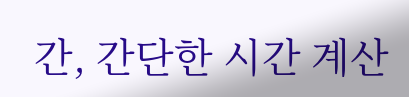간, 간단한 시간 계산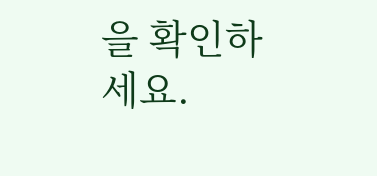을 확인하세요.